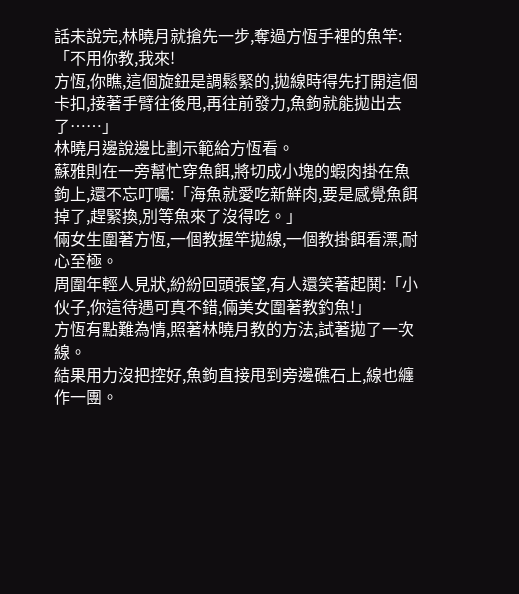話未說完,林曉月就搶先一步,奪過方恆手裡的魚竿:「不用你教,我來!
方恆,你瞧,這個旋鈕是調鬆緊的,拋線時得先打開這個卡扣,接著手臂往後甩,再往前發力,魚鉤就能拋出去了……」
林曉月邊說邊比劃示範給方恆看。
蘇雅則在一旁幫忙穿魚餌,將切成小塊的蝦肉掛在魚鉤上,還不忘叮囑:「海魚就愛吃新鮮肉,要是感覺魚餌掉了,趕緊換,別等魚來了沒得吃。」
倆女生圍著方恆,一個教握竿拋線,一個教掛餌看漂,耐心至極。
周圍年輕人見狀,紛紛回頭張望,有人還笑著起鬨:「小伙子,你這待遇可真不錯,倆美女圍著教釣魚!」
方恆有點難為情,照著林曉月教的方法,試著拋了一次線。
結果用力沒把控好,魚鉤直接甩到旁邊礁石上,線也纏作一團。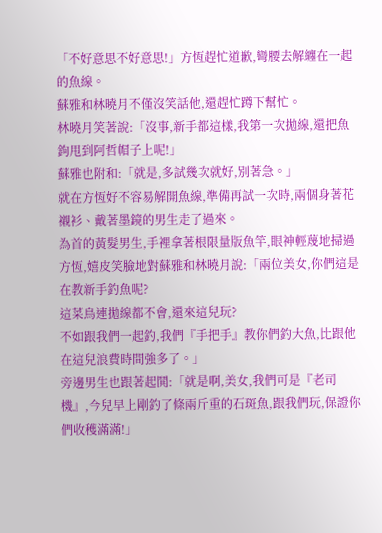「不好意思不好意思!」方恆趕忙道歉,彎腰去解纏在一起的魚線。
蘇雅和林曉月不僅沒笑話他,還趕忙蹲下幫忙。
林曉月笑著說:「沒事,新手都這樣,我第一次拋線,還把魚鉤甩到阿哲帽子上呢!」
蘇雅也附和:「就是,多試幾次就好,別著急。」
就在方恆好不容易解開魚線,準備再試一次時,兩個身著花襯衫、戴著墨鏡的男生走了過來。
為首的黃髮男生,手裡拿著根限量版魚竿,眼神輕蔑地掃過方恆,嬉皮笑臉地對蘇雅和林曉月說:「兩位美女,你們這是在教新手釣魚呢?
這菜鳥連拋線都不會,還來這兒玩?
不如跟我們一起釣,我們『手把手』教你們釣大魚,比跟他在這兒浪費時間強多了。」
旁邊男生也跟著起鬨:「就是啊,美女,我們可是『老司機』,今兒早上剛釣了條兩斤重的石斑魚,跟我們玩,保證你們收穫滿滿!」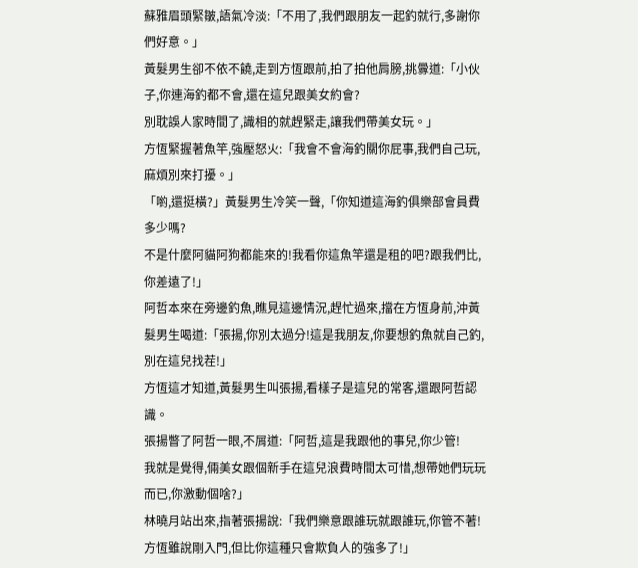蘇雅眉頭緊皺,語氣冷淡:「不用了,我們跟朋友一起釣就行,多謝你們好意。」
黃髮男生卻不依不饒,走到方恆跟前,拍了拍他肩膀,挑釁道:「小伙子,你連海釣都不會,還在這兒跟美女約會?
別耽誤人家時間了,識相的就趕緊走,讓我們帶美女玩。」
方恆緊握著魚竿,強壓怒火:「我會不會海釣關你屁事,我們自己玩,麻煩別來打擾。」
「喲,還挺橫?」黃髮男生冷笑一聲,「你知道這海釣俱樂部會員費多少嗎?
不是什麼阿貓阿狗都能來的!我看你這魚竿還是租的吧?跟我們比,你差遠了!」
阿哲本來在旁邊釣魚,瞧見這邊情況,趕忙過來,擋在方恆身前,沖黃髮男生喝道:「張揚,你別太過分!這是我朋友,你要想釣魚就自己釣,別在這兒找茬!」
方恆這才知道,黃髮男生叫張揚,看樣子是這兒的常客,還跟阿哲認識。
張揚瞥了阿哲一眼,不屑道:「阿哲,這是我跟他的事兒,你少管!
我就是覺得,倆美女跟個新手在這兒浪費時間太可惜,想帶她們玩玩而已,你激動個啥?」
林曉月站出來,指著張揚說:「我們樂意跟誰玩就跟誰玩,你管不著!方恆雖說剛入門,但比你這種只會欺負人的強多了!」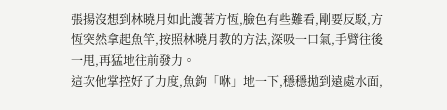張揚沒想到林曉月如此護著方恆,臉色有些難看,剛要反駁,方恆突然拿起魚竿,按照林曉月教的方法,深吸一口氣,手臂往後一甩,再猛地往前發力。
這次他掌控好了力度,魚鉤「咻」地一下,穩穩拋到遠處水面,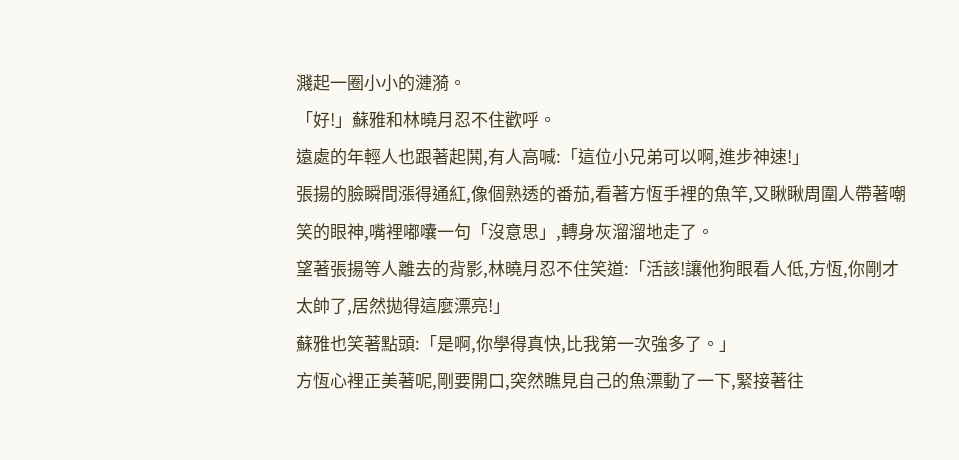濺起一圈小小的漣漪。
「好!」蘇雅和林曉月忍不住歡呼。
遠處的年輕人也跟著起鬨,有人高喊:「這位小兄弟可以啊,進步神速!」
張揚的臉瞬間漲得通紅,像個熟透的番茄,看著方恆手裡的魚竿,又瞅瞅周圍人帶著嘲笑的眼神,嘴裡嘟囔一句「沒意思」,轉身灰溜溜地走了。
望著張揚等人離去的背影,林曉月忍不住笑道:「活該!讓他狗眼看人低,方恆,你剛才太帥了,居然拋得這麼漂亮!」
蘇雅也笑著點頭:「是啊,你學得真快,比我第一次強多了。」
方恆心裡正美著呢,剛要開口,突然瞧見自己的魚漂動了一下,緊接著往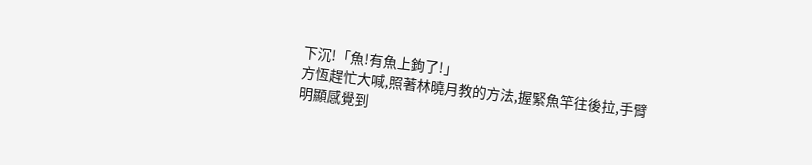下沉!「魚!有魚上鉤了!」
方恆趕忙大喊,照著林曉月教的方法,握緊魚竿往後拉,手臂明顯感覺到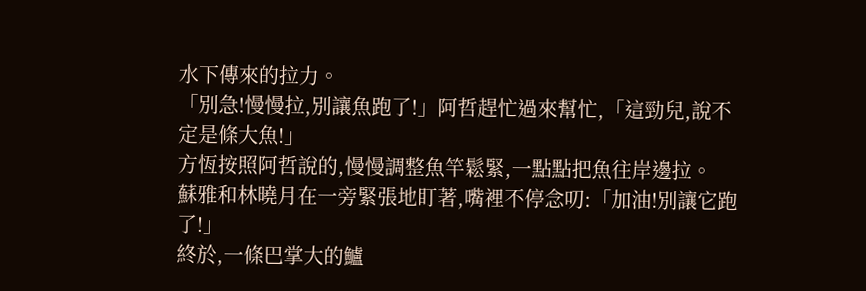水下傳來的拉力。
「別急!慢慢拉,別讓魚跑了!」阿哲趕忙過來幫忙,「這勁兒,說不定是條大魚!」
方恆按照阿哲說的,慢慢調整魚竿鬆緊,一點點把魚往岸邊拉。
蘇雅和林曉月在一旁緊張地盯著,嘴裡不停念叨:「加油!別讓它跑了!」
終於,一條巴掌大的鱸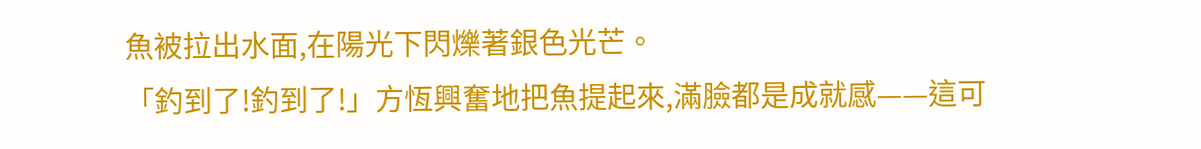魚被拉出水面,在陽光下閃爍著銀色光芒。
「釣到了!釣到了!」方恆興奮地把魚提起來,滿臉都是成就感——這可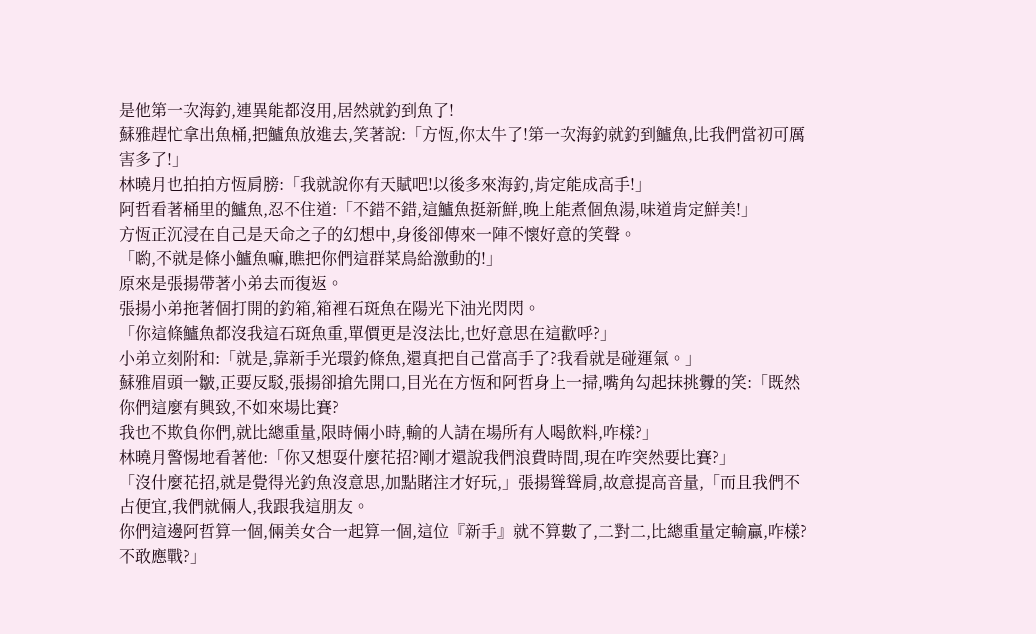是他第一次海釣,連異能都沒用,居然就釣到魚了!
蘇雅趕忙拿出魚桶,把鱸魚放進去,笑著說:「方恆,你太牛了!第一次海釣就釣到鱸魚,比我們當初可厲害多了!」
林曉月也拍拍方恆肩膀:「我就說你有天賦吧!以後多來海釣,肯定能成高手!」
阿哲看著桶里的鱸魚,忍不住道:「不錯不錯,這鱸魚挺新鮮,晚上能煮個魚湯,味道肯定鮮美!」
方恆正沉浸在自己是天命之子的幻想中,身後卻傳來一陣不懷好意的笑聲。
「喲,不就是條小鱸魚嘛,瞧把你們這群菜鳥給激動的!」
原來是張揚帶著小弟去而復返。
張揚小弟拖著個打開的釣箱,箱裡石斑魚在陽光下油光閃閃。
「你這條鱸魚都沒我這石斑魚重,單價更是沒法比,也好意思在這歡呼?」
小弟立刻附和:「就是,靠新手光環釣條魚,還真把自己當高手了?我看就是碰運氣。」
蘇雅眉頭一皺,正要反駁,張揚卻搶先開口,目光在方恆和阿哲身上一掃,嘴角勾起抹挑釁的笑:「既然你們這麼有興致,不如來場比賽?
我也不欺負你們,就比總重量,限時倆小時,輸的人請在場所有人喝飲料,咋樣?」
林曉月警惕地看著他:「你又想耍什麼花招?剛才還說我們浪費時間,現在咋突然要比賽?」
「沒什麼花招,就是覺得光釣魚沒意思,加點賭注才好玩,」張揚聳聳肩,故意提高音量,「而且我們不占便宜,我們就倆人,我跟我這朋友。
你們這邊阿哲算一個,倆美女合一起算一個,這位『新手』就不算數了,二對二,比總重量定輸贏,咋樣?不敢應戰?」